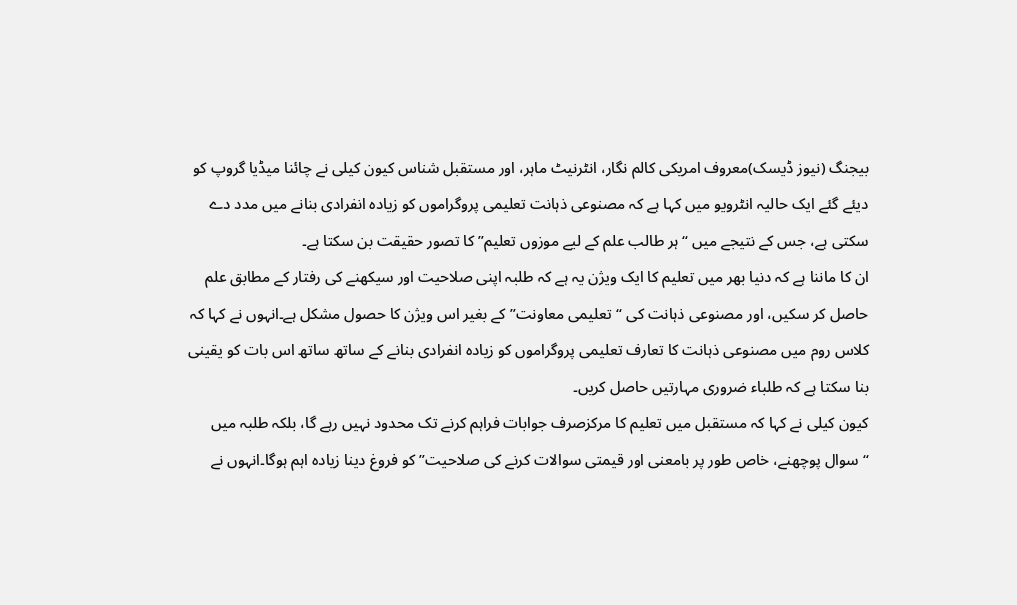بیجنگ (نیوز ڈیسک)معروف امریکی کالم نگار، انٹرنیٹ ماہر، اور مستقبل شناس کیون کیلی نے چائنا میڈیا گروپ کو دیئے گئے ایک حالیہ انٹرویو میں کہا ہے کہ مصنوعی ذہانت تعلیمی پروگراموں کو زیادہ انفرادی بنانے میں مدد دے سکتی ہے، جس کے نتیجے میں “ہر طالب علم کے لیے موزوں تعلیم” کا تصور حقیقت بن سکتا ہے۔
ان کا ماننا ہے کہ دنیا بھر میں تعلیم کا ایک ویژن یہ ہے کہ طلبہ اپنی صلاحیت اور سیکھنے کی رفتار کے مطابق علم حاصل کر سکیں، اور مصنوعی ذہانت کی “تعلیمی معاونت” کے بغیر اس ویژن کا حصول مشکل ہے۔انہوں نے کہا کہ کلاس روم میں مصنوعی ذہانت کا تعارف تعلیمی پروگراموں کو زیادہ انفرادی بنانے کے ساتھ ساتھ اس بات کو یقینی بنا سکتا ہے کہ طلباء ضروری مہارتیں حاصل کریں۔
کیون کیلی نے کہا کہ مستقبل میں تعلیم کا مرکزصرف جوابات فراہم کرنے تک محدود نہیں رہے گا، بلکہ طلبہ میں “سوال پوچھنے، خاص طور پر بامعنی اور قیمتی سوالات کرنے کی صلاحیت” کو فروغ دینا زیادہ اہم ہوگا۔انہوں نے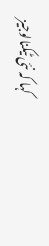کہا کہ نئی ٹیکنالوجیز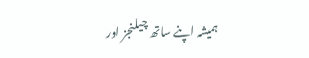ہمیشہ اپنے ساتھ چیلنجز اور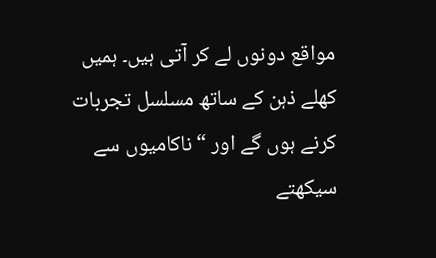مواقع دونوں لے کر آتی ہیں۔ ہمیں کھلے ذہن کے ساتھ مسلسل تجربات کرنے ہوں گے اور “ناکامیوں سے سیکھتے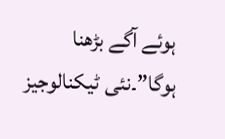ہوئے آگے بڑھنا ہوگا”۔نئی ٹیکنالوجیز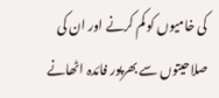کی خامیوں کو کم کرنے اور ان کی صلاحیتوں سے بھرپور فائدہ اٹھانے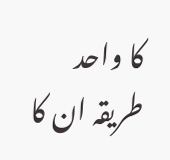کا واحد طریقہ ان کا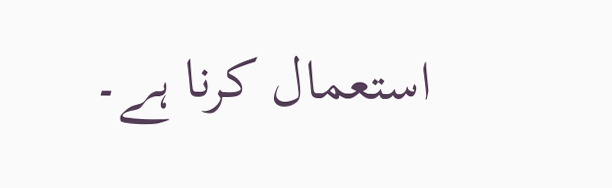استعمال کرنا ہے۔